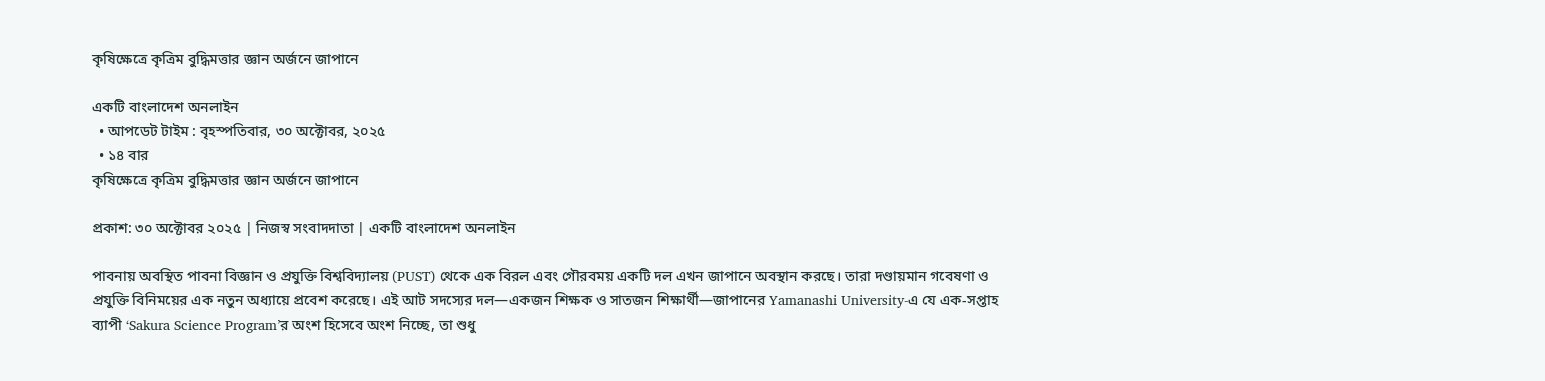কৃষিক্ষেত্রে কৃত্রিম বুদ্ধিমত্তার জ্ঞান অর্জনে জাপানে

একটি বাংলাদেশ অনলাইন
  • আপডেট টাইম : বৃহস্পতিবার, ৩০ অক্টোবর, ২০২৫
  • ১৪ বার
কৃষিক্ষেত্রে কৃত্রিম বুদ্ধিমত্তার জ্ঞান অর্জনে জাপানে

প্রকাশ: ৩০ অক্টোবর ২০২৫ | নিজস্ব সংবাদদাতা | একটি বাংলাদেশ অনলাইন

পাবনায় অবস্থিত পাবনা বিজ্ঞান ও প্রযুক্তি বিশ্ববিদ্যালয় (PUST) থেকে এক বিরল এবং গৌরবময় একটি দল এখন জাপানে অবস্থান করছে। তারা দণ্ডায়মান গবেষণা ও প্রযুক্তি বিনিময়ের এক নতুন অধ্যায়ে প্রবেশ করেছে। এই আট সদস্যের দল—একজন শিক্ষক ও সাতজন শিক্ষার্থী—জাপানের Yamanashi University-এ যে এক-সপ্তাহ ব্যাপী ‘Sakura Science Program’র অংশ হিসেবে অংশ নিচ্ছে, তা শুধু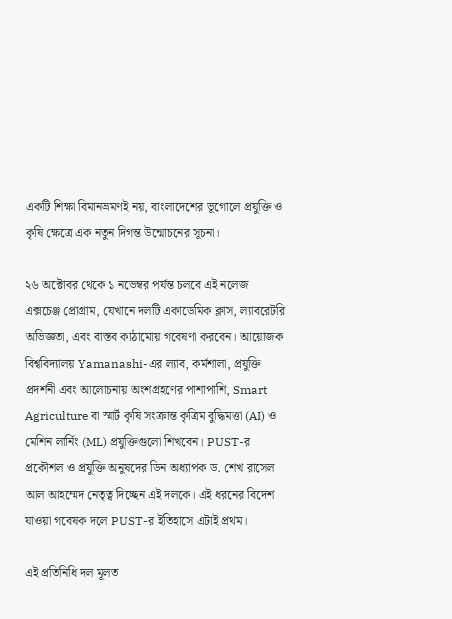একটি শিক্ষা বিমানভ্রমণই নয়, বাংলাদেশের ভূগোলে প্রযুক্তি ও কৃষি ক্ষেত্রে এক নতুন দিগন্ত উন্মোচনের সূচনা।

২৬ অক্টোবর থেকে ১ নভেম্বর পর্যন্ত চলবে এই নলেজ এক্সচেঞ্জ প্রোগ্রাম, যেখানে দলটি একাডেমিক ক্লাস, ল্যাবরেটরি অভিজ্ঞতা, এবং বাস্তব কাঠামোয় গবেষণা করবেন। আয়োজক বিশ্ববিদ্যালয় Yamanashi-এর ল্যাব, কর্মশালা, প্রযুক্তি প্রদর্শনী এবং আলোচনায় অংশগ্রহণের পাশাপাশি, Smart Agriculture বা স্মার্ট কৃষি সংক্রান্ত কৃত্রিম বুদ্ধিমত্তা (AI) ও মেশিন লার্নিং (ML) প্রযুক্তিগুলো শিখবেন। PUST-র প্রকৌশল ও প্রযুক্তি অনুষদের ডিন অধ্যাপক ড. শেখ রাসেল আল আহম্মেদ নেতৃত্ব দিচ্ছেন এই দলকে। এই ধরনের বিদেশ যাওয়া গবেষক দলে PUST-র ইতিহাসে এটাই প্রথম।

এই প্রতিনিধি দল মূলত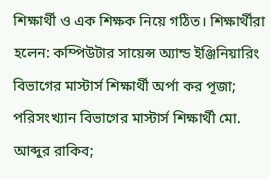শিক্ষার্থী ও এক শিক্ষক নিয়ে গঠিত। শিক্ষার্থীরা হলেন: কম্পিউটার সায়েন্স অ্যান্ড ইঞ্জিনিয়ারিং বিভাগের মাস্টার্স শিক্ষার্থী অর্পা কর পূজা; পরিসংখ্যান বিভাগের মাস্টার্স শিক্ষার্থী মো. আব্দুর রাকিব;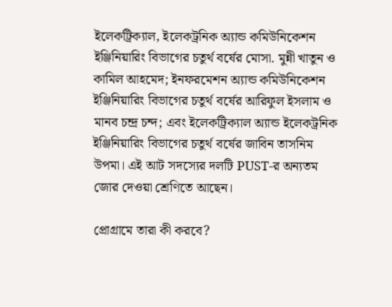ইলেকট্রিক্যাল, ইলেকট্রনিক অ্যান্ড কমিউনিকেশন ইঞ্জিনিয়ারিং বিভাগের চতুর্থ বর্ষের মোসা. মুন্নী খাতুন ও কামিল আহমেদ; ইনফরমেশন অ্যান্ড কমিউনিকেশন ইঞ্জিনিয়ারিং বিভাগের চতুর্থ বর্ষের আরিফুল ইসলাম ও মানব চন্দ্র চন্দ; এবং ইলেকট্রিক্যাল অ্যান্ড ইলেকট্রনিক ইঞ্জিনিয়ারিং বিভাগের চতুর্থ বর্ষের জাবিন তাসনিম উপমা। এই আট সদস্যের দলটি PUST-র অন্যতম জোর দেওয়া শ্রেণিতে আছেন।

প্রোগ্রামে তারা কী করবে?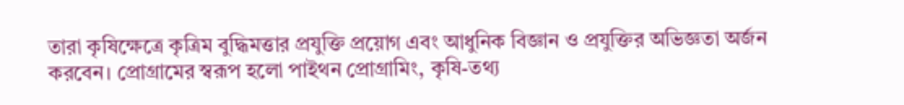তারা কৃষিক্ষেত্রে কৃত্রিম বুদ্ধিমত্তার প্রযুক্তি প্রয়োগ এবং আধুনিক বিজ্ঞান ও প্রযুক্তির অভিজ্ঞতা অর্জন করবেন। প্রোগ্রামের স্বরূপ হলো পাইথন প্রোগ্রামিং, কৃষি-তথ্য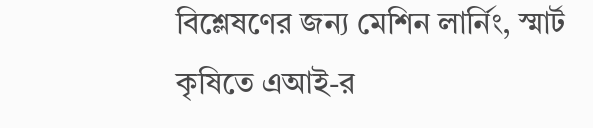বিশ্লেষণের জন্য মেশিন লার্নিং, স্মার্ট কৃষিতে এআই-র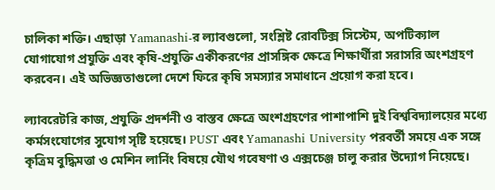চালিকা শক্তি। এছাড়া Yamanashi-র ল্যাবগুলো, সংশ্লিষ্ট রোবটিক্স সিস্টেম, অপটিক্যাল যোগাযোগ প্রযুক্তি এবং কৃষি-প্রযুক্তি একীকরণের প্রাসঙ্গিক ক্ষেত্রে শিক্ষার্থীরা সরাসরি অংশগ্রহণ করবেন। এই অভিজ্ঞতাগুলো দেশে ফিরে কৃষি সমস্যার সমাধানে প্রয়োগ করা হবে।

ল্যাবরেটরি কাজ, প্রযুক্তি প্রদর্শনী ও বাস্তব ক্ষেত্রে অংশগ্রহণের পাশাপাশি দুই বিশ্ববিদ্যালয়ের মধ্যে কর্মসংযোগের সুযোগ সৃষ্টি হয়েছে। PUST এবং Yamanashi University পরবর্তী সময়ে এক সঙ্গে কৃত্রিম বুদ্ধিমত্তা ও মেশিন লার্নিং বিষয়ে যৌথ গবেষণা ও এক্সচেঞ্জ চালু করার উদ্যোগ নিয়েছে।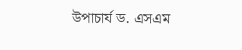উপাচার্য ড. এসএম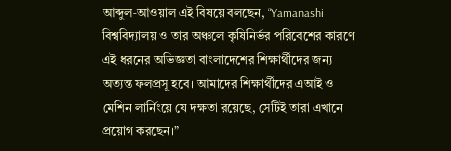আব্দুল‑আওয়াল এই বিষয়ে বলছেন, “Yamanashi বিশ্ববিদ্যালয় ও তার অঞ্চলে কৃষিনির্ভর পরিবেশের কারণে এই ধরনের অভিজ্ঞতা বাংলাদেশের শিক্ষার্থীদের জন্য অত্যন্ত ফলপ্রসূ হবে। আমাদের শিক্ষার্থীদের এআই ও মেশিন লার্নিংয়ে যে দক্ষতা রয়েছে, সেটিই তারা এখানে প্রয়োগ করছেন।”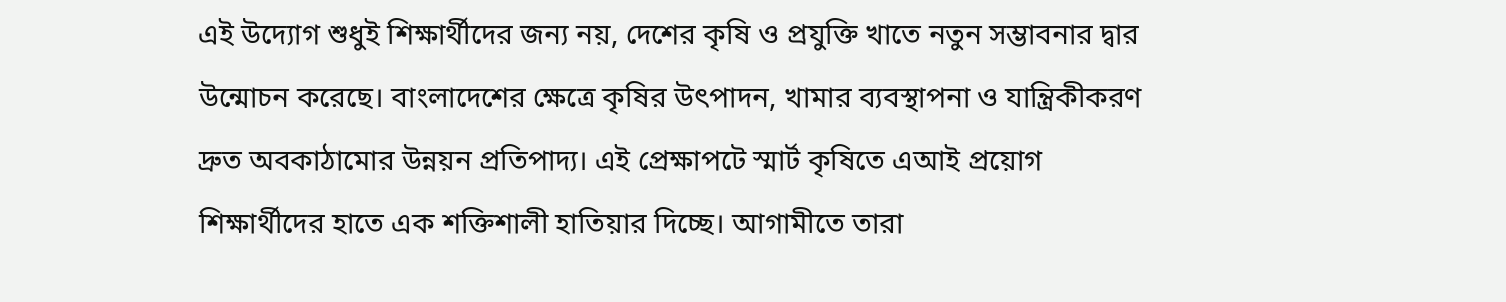এই উদ্যোগ শুধুই শিক্ষার্থীদের জন্য নয়, দেশের কৃষি ও প্রযুক্তি খাতে নতুন সম্ভাবনার দ্বার উন্মোচন করেছে। বাংলাদেশের ক্ষেত্রে কৃষির উৎপাদন, খামার ব্যবস্থাপনা ও যান্ত্রিকীকরণ দ্রুত অবকাঠামোর উন্নয়ন প্রতিপাদ্য। এই প্রেক্ষাপটে স্মার্ট কৃষিতে এআই প্রয়োগ শিক্ষার্থীদের হাতে এক শক্তিশালী হাতিয়ার দিচ্ছে। আগামীতে তারা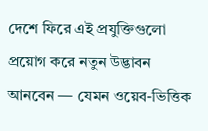দেশে ফিরে এই প্রযুক্তিগুলো প্রয়োগ করে নতুন উদ্ভাবন আনবেন — যেমন ওয়েব-ভিত্তিক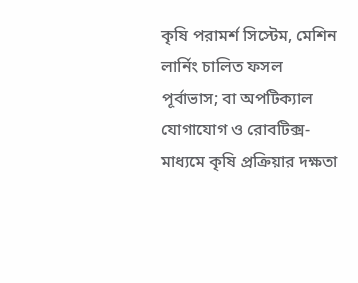কৃষি পরামর্শ সিস্টেম, মেশিন লার্নিং চালিত ফসল পূর্বাভাস; বা অপটিক্যাল যোগাযোগ ও রোবটিক্স-মাধ্যমে কৃষি প্রক্রিয়ার দক্ষতা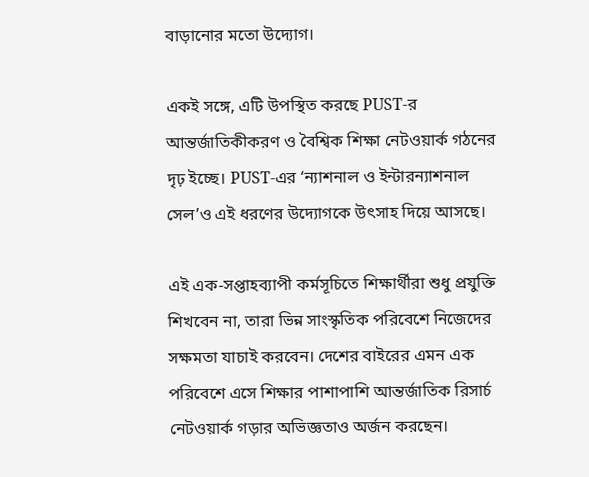বাড়ানোর মতো উদ্যোগ।

একই সঙ্গে, এটি উপস্থিত করছে PUST-র আন্তর্জাতিকীকরণ ও বৈশ্বিক শিক্ষা নেটওয়ার্ক গঠনের দৃঢ় ইচ্ছে। PUST-এর ‘ন্যাশনাল ও ইন্টারন্যাশনাল সেল’ও এই ধরণের উদ্যোগকে উৎসাহ দিয়ে আসছে।

এই এক-সপ্তাহব্যাপী কর্মসূচিতে শিক্ষার্থীরা শুধু প্রযুক্তি শিখবেন না, তারা ভিন্ন সাংস্কৃতিক পরিবেশে নিজেদের সক্ষমতা যাচাই করবেন। দেশের বাইরের এমন এক পরিবেশে এসে শিক্ষার পাশাপাশি আন্তর্জাতিক রিসার্চ নেটওয়ার্ক গড়ার অভিজ্ঞতাও অর্জন করছেন।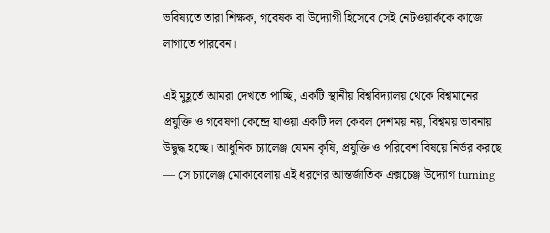ভবিষ্যতে তারা শিক্ষক, গবেষক বা উদ্যোগী হিসেবে সেই নেটওয়ার্ককে কাজে লাগাতে পারবেন।

এই মুহূর্তে আমরা দেখতে পাচ্ছি, একটি স্থানীয় বিশ্ববিদ্যালয় থেকে বিশ্বমানের প্রযুক্তি ও গবেষণা কেন্দ্রে যাওয়া একটি দল কেবল দেশময় নয়, বিশ্বময় ভাবনায় উদ্বুদ্ধ হচ্ছে। আধুনিক চ্যালেঞ্জ যেমন কৃষি, প্রযুক্তি ও পরিবেশ বিষয়ে নির্ভর করছে — সে চ্যালেঞ্জ মোকাবেলায় এই ধরণের আন্তর্জাতিক এক্সচেঞ্জ উদ্যোগ turning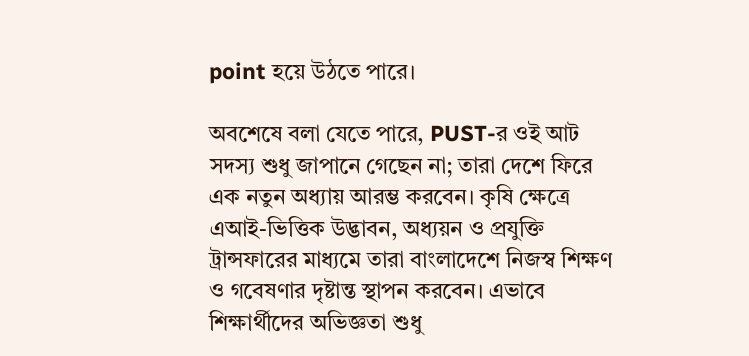point হয়ে উঠতে পারে।

অবশেষে বলা যেতে পারে, PUST-র ওই আট সদস্য শুধু জাপানে গেছেন না; তারা দেশে ফিরে এক নতুন অধ্যায় আরম্ভ করবেন। কৃষি ক্ষেত্রে এআই-ভিত্তিক উদ্ভাবন, অধ্যয়ন ও প্রযুক্তি ট্রান্সফারের মাধ্যমে তারা বাংলাদেশে নিজস্ব শিক্ষণ ও গবেষণার দৃষ্টান্ত স্থাপন করবেন। এভাবে শিক্ষার্থীদের অভিজ্ঞতা শুধু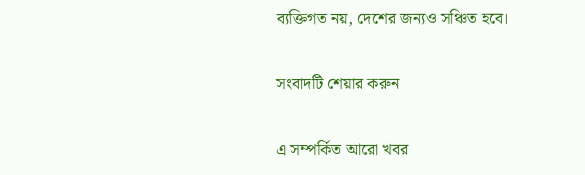ব্যক্তিগত নয়, দেশের জন্যও সঞ্চিত হবে।

সংবাদটি শেয়ার করুন

এ সম্পর্কিত আরো খবর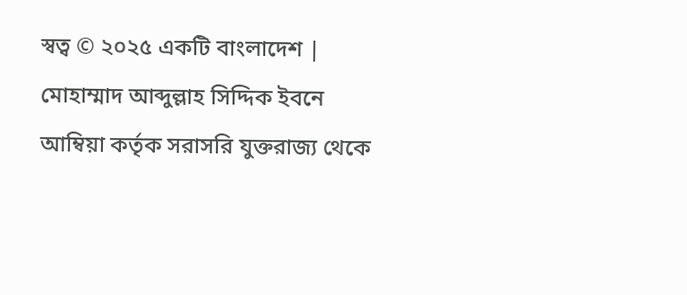স্বত্ব © ২০২৫ একটি বাংলাদেশ | মোহাম্মাদ আব্দুল্লাহ সিদ্দিক ইবনে আম্বিয়া কর্তৃক সরাসরি যুক্তরাজ্য থেকে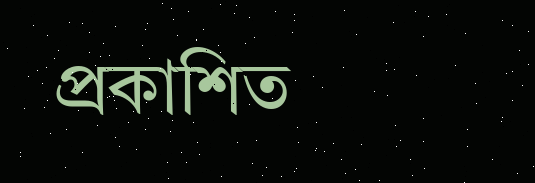প্রকাশিত